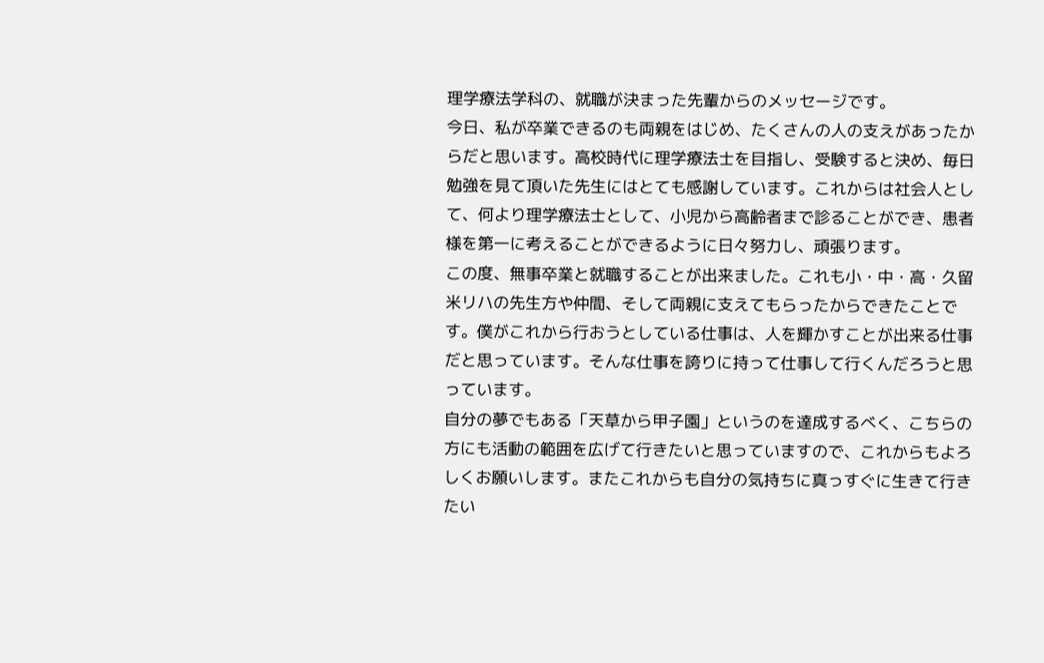理学療法学科の、就職が決まった先輩からのメッセージです。
今日、私が卒業できるのも両親をはじめ、たくさんの人の支えがあったからだと思います。高校時代に理学療法士を目指し、受験すると決め、毎日勉強を見て頂いた先生にはとても感謝しています。これからは社会人として、何より理学療法士として、小児から高齢者まで診ることができ、患者様を第一に考えることができるように日々努力し、頑張ります。
この度、無事卒業と就職することが出来ました。これも小・中・高・久留米リハの先生方や仲間、そして両親に支えてもらったからできたことです。僕がこれから行おうとしている仕事は、人を輝かすことが出来る仕事だと思っています。そんな仕事を誇りに持って仕事して行くんだろうと思っています。
自分の夢でもある「天草から甲子園」というのを達成するべく、こちらの方にも活動の範囲を広げて行きたいと思っていますので、これからもよろしくお願いします。またこれからも自分の気持ちに真っすぐに生きて行きたい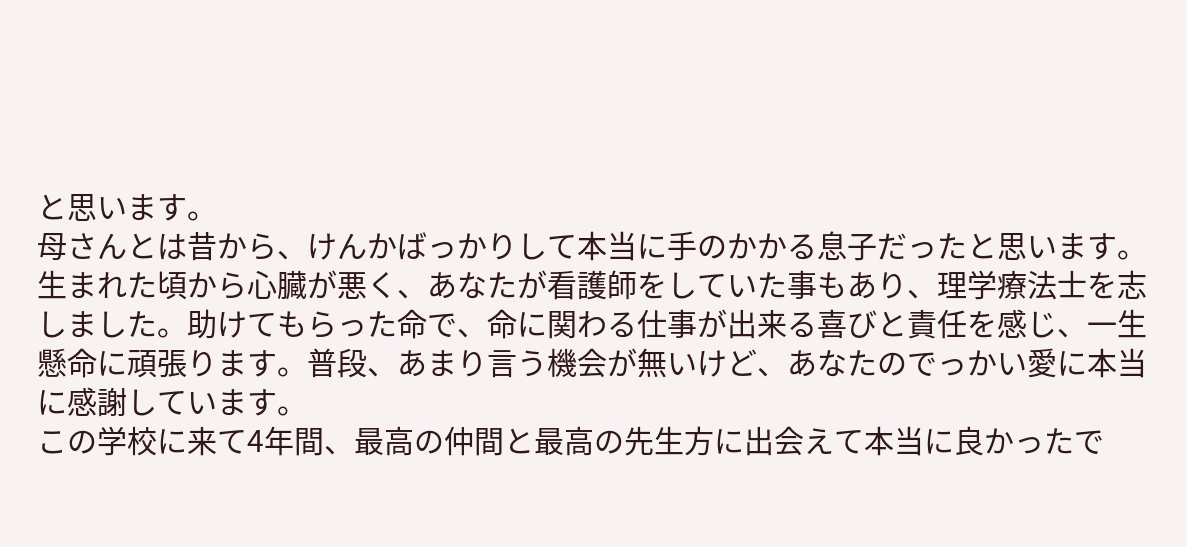と思います。
母さんとは昔から、けんかばっかりして本当に手のかかる息子だったと思います。生まれた頃から心臓が悪く、あなたが看護師をしていた事もあり、理学療法士を志しました。助けてもらった命で、命に関わる仕事が出来る喜びと責任を感じ、一生懸命に頑張ります。普段、あまり言う機会が無いけど、あなたのでっかい愛に本当に感謝しています。
この学校に来て4年間、最高の仲間と最高の先生方に出会えて本当に良かったで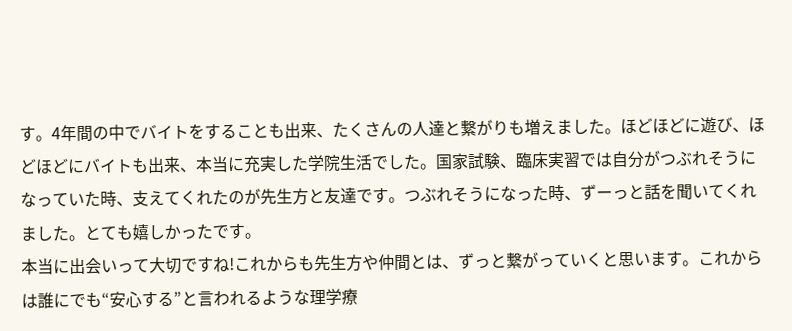す。4年間の中でバイトをすることも出来、たくさんの人達と繋がりも増えました。ほどほどに遊び、ほどほどにバイトも出来、本当に充実した学院生活でした。国家試験、臨床実習では自分がつぶれそうになっていた時、支えてくれたのが先生方と友達です。つぶれそうになった時、ずーっと話を聞いてくれました。とても嬉しかったです。
本当に出会いって大切ですね!これからも先生方や仲間とは、ずっと繋がっていくと思います。これからは誰にでも“安心する”と言われるような理学療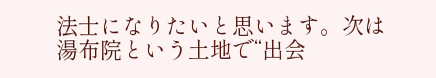法士になりたいと思います。次は湯布院という土地で“出会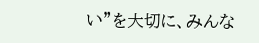い”を大切に、みんな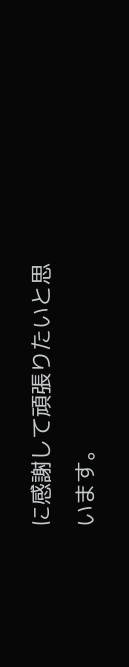に感謝して頑張りたいと思います。